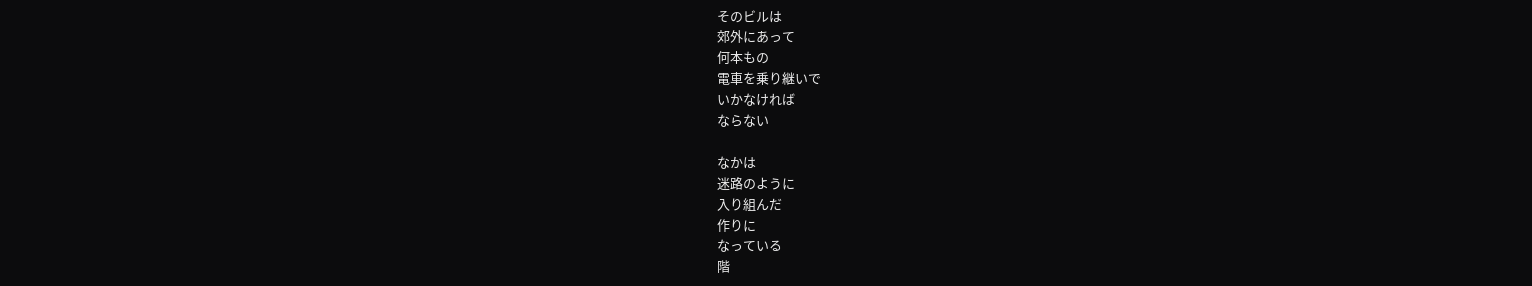そのビルは
郊外にあって
何本もの
電車を乗り継いで
いかなければ
ならない

なかは
迷路のように
入り組んだ
作りに
なっている
階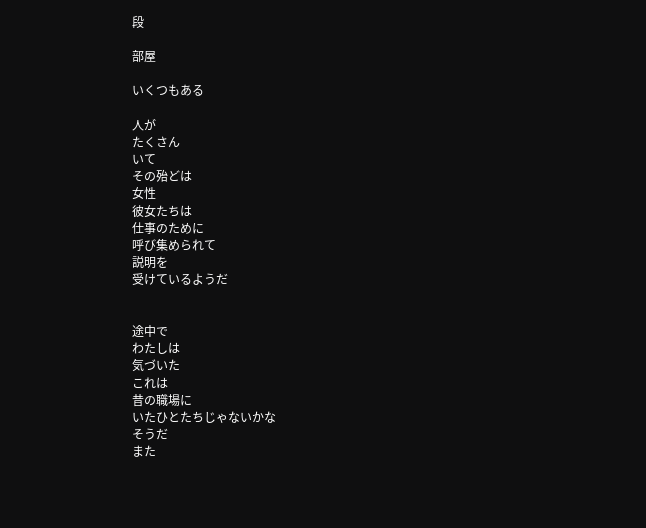段

部屋

いくつもある

人が
たくさん
いて
その殆どは
女性
彼女たちは
仕事のために
呼び集められて
説明を
受けているようだ


途中で
わたしは
気づいた
これは
昔の職場に
いたひとたちじゃないかな
そうだ
また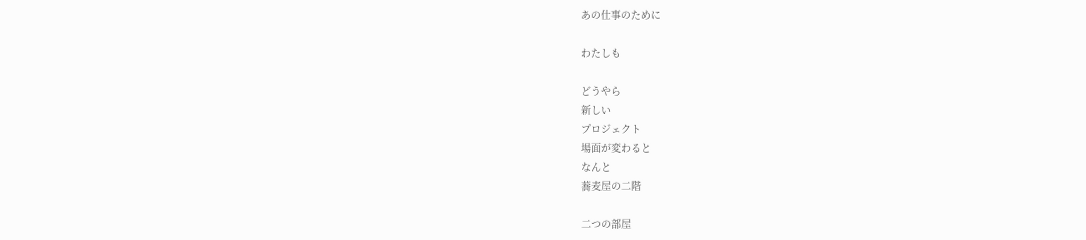あの仕事のために

わたしも

どうやら
新しい
プロジェクト
場面が変わると
なんと
蕎麦屋の二階

二つの部屋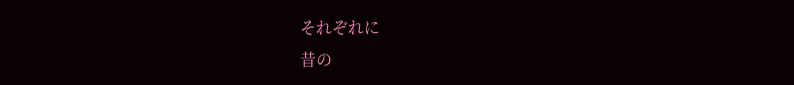それぞれに
昔の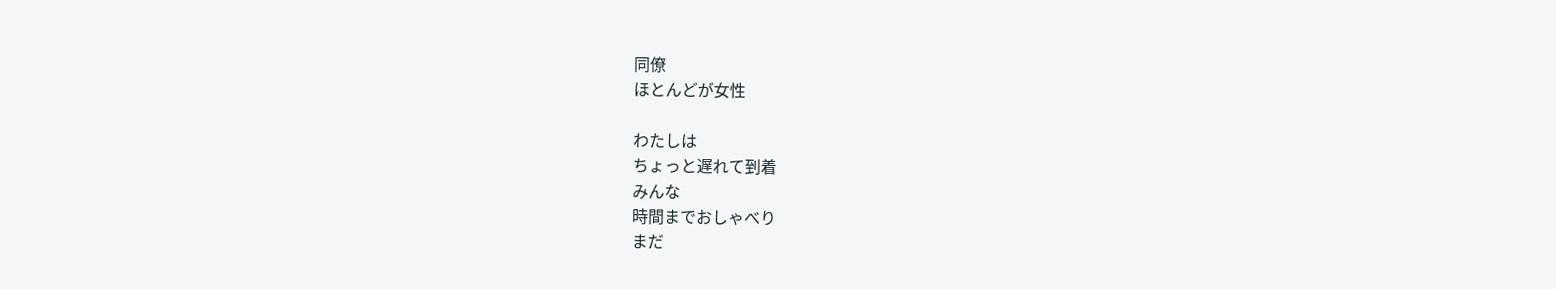同僚
ほとんどが女性

わたしは
ちょっと遅れて到着
みんな
時間までおしゃべり
まだ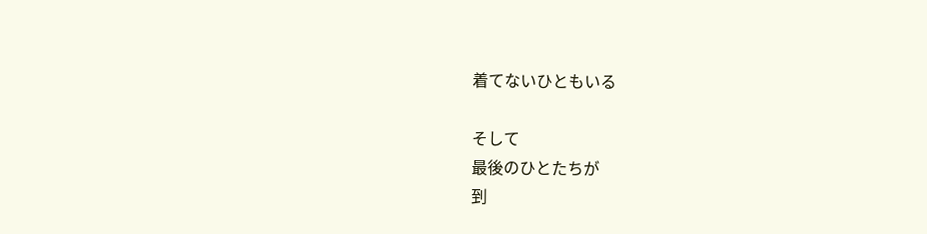着てないひともいる

そして
最後のひとたちが
到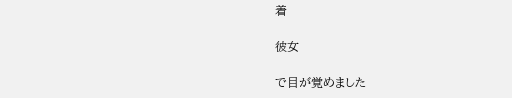着

彼女

で目が覚めました